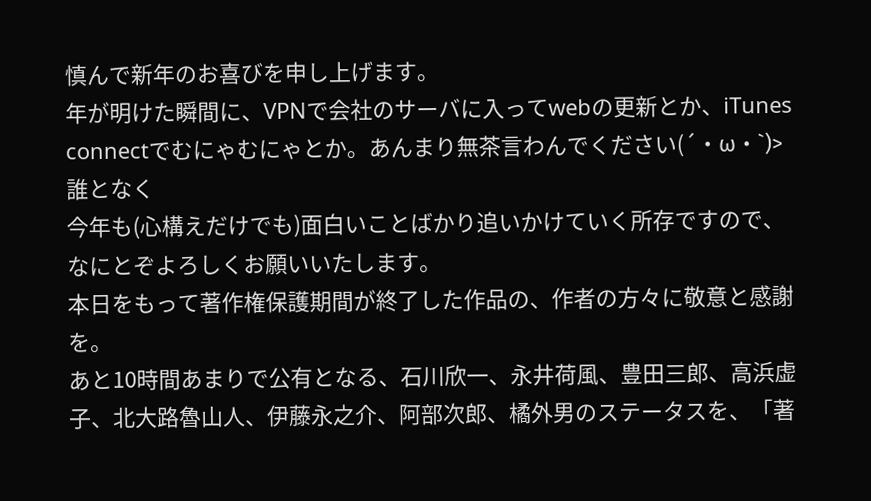慎んで新年のお喜びを申し上げます。
年が明けた瞬間に、VPNで会社のサーバに入ってwebの更新とか、iTunes connectでむにゃむにゃとか。あんまり無茶言わんでください(´・ω・`)>誰となく
今年も(心構えだけでも)面白いことばかり追いかけていく所存ですので、なにとぞよろしくお願いいたします。
本日をもって著作権保護期間が終了した作品の、作者の方々に敬意と感謝を。
あと10時間あまりで公有となる、石川欣一、永井荷風、豊田三郎、高浜虚子、北大路魯山人、伊藤永之介、阿部次郎、橘外男のステータスを、「著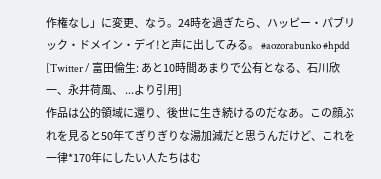作権なし」に変更、なう。24時を過ぎたら、ハッピー・パブリック・ドメイン・デイ!と声に出してみる。 #aozorabunko #hpdd
[Twitter / 富田倫生: あと10時間あまりで公有となる、石川欣一、永井荷風、 ...より引用]
作品は公的領域に還り、後世に生き続けるのだなあ。この顔ぶれを見ると50年てぎりぎりな湯加減だと思うんだけど、これを一律*170年にしたい人たちはむ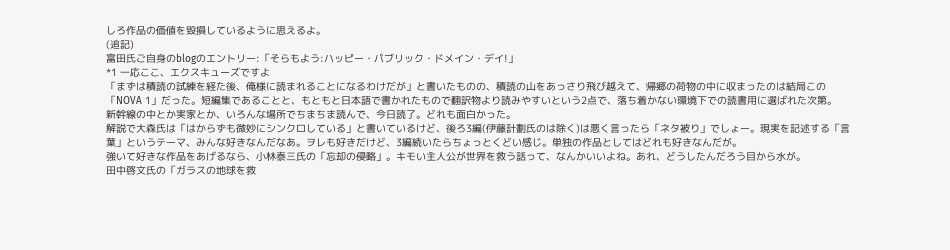しろ作品の価値を毀損しているように思えるよ。
(追記)
富田氏ご自身のblogのエントリー:「そらもよう:ハッピー・パブリック・ドメイン・デイ!」
*1 一応ここ、エクスキューズですよ
「まずは積読の試練を経た後、俺様に読まれることになるわけだが」と書いたものの、積読の山をあっさり飛び越えて、帰郷の荷物の中に収まったのは結局この「NOVA 1」だった。短編集であることと、もともと日本語で書かれたもので翻訳物より読みやすいという2点で、落ち着かない環境下での読書用に選ばれた次第。
新幹線の中とか実家とか、いろんな場所でちまちま読んで、今日読了。どれも面白かった。
解説で大森氏は「はからずも微妙にシンクロしている」と書いているけど、後ろ3編(伊藤計劃氏のは除く)は悪く言ったら「ネタ被り」でしょー。現実を記述する「言葉」というテーマ、みんな好きなんだなあ。ヲレも好きだけど、3編続いたらちょっとくどい感じ。単独の作品としてはどれも好きなんだが。
強いて好きな作品をあげるなら、小林泰三氏の「忘却の侵略」。キモい主人公が世界を救う話って、なんかいいよね。あれ、どうしたんだろう目から水が。
田中啓文氏の「ガラスの地球を救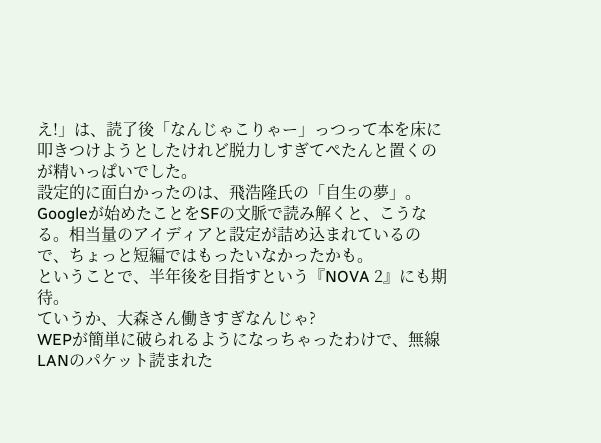え!」は、読了後「なんじゃこりゃー」っつって本を床に叩きつけようとしたけれど脱力しすぎてぺたんと置くのが精いっぱいでした。
設定的に面白かったのは、飛浩隆氏の「自生の夢」。Googleが始めたことをSFの文脈で読み解くと、こうなる。相当量のアイディアと設定が詰め込まれているので、ちょっと短編ではもったいなかったかも。
ということで、半年後を目指すという『NOVA 2』にも期待。
ていうか、大森さん働きすぎなんじゃ?
WEPが簡単に破られるようになっちゃったわけで、無線LANのパケット読まれた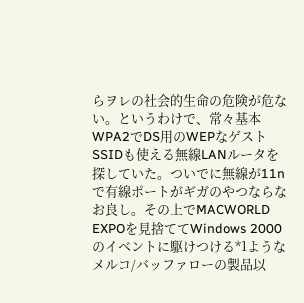らヲレの社会的生命の危険が危ない。というわけで、常々基本WPA2でDS用のWEPなゲストSSIDも使える無線LANルータを探していた。ついでに無線が11nで有線ポートがギガのやつならなお良し。その上でMACWORLD EXPOを見捨ててWindows 2000のイベントに駆けつける*1ようなメルコ/バッファローの製品以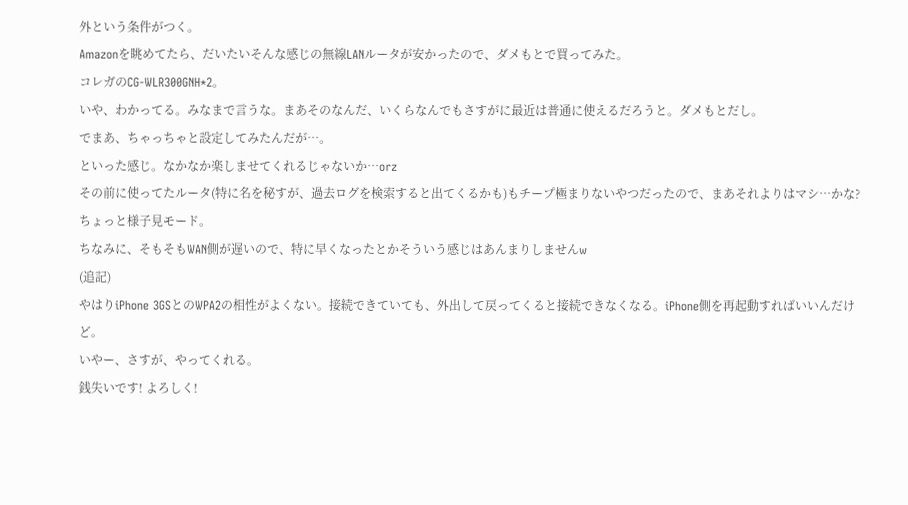外という条件がつく。
Amazonを眺めてたら、だいたいそんな感じの無線LANルータが安かったので、ダメもとで買ってみた。
コレガのCG-WLR300GNH*2。
いや、わかってる。みなまで言うな。まあそのなんだ、いくらなんでもさすがに最近は普通に使えるだろうと。ダメもとだし。
でまあ、ちゃっちゃと設定してみたんだが…。
といった感じ。なかなか楽しませてくれるじゃないか…orz
その前に使ってたルータ(特に名を秘すが、過去ログを検索すると出てくるかも)もチープ極まりないやつだったので、まあそれよりはマシ…かな? ちょっと様子見モード。
ちなみに、そもそもWAN側が遅いので、特に早くなったとかそういう感じはあんまりしませんw
(追記)
やはりiPhone 3GSとのWPA2の相性がよくない。接続できていても、外出して戻ってくると接続できなくなる。iPhone側を再起動すればいいんだけど。
いやー、さすが、やってくれる。
銭失いです! よろしく!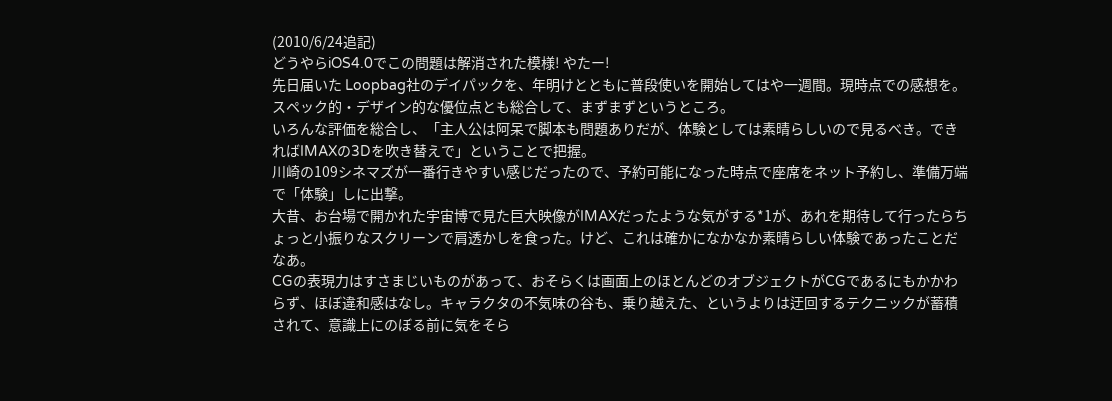(2010/6/24追記)
どうやらiOS4.0でこの問題は解消された模様! やたー!
先日届いた Loopbag社のデイパックを、年明けとともに普段使いを開始してはや一週間。現時点での感想を。
スペック的・デザイン的な優位点とも総合して、まずまずというところ。
いろんな評価を総合し、「主人公は阿呆で脚本も問題ありだが、体験としては素晴らしいので見るべき。できればIMAXの3Dを吹き替えで」ということで把握。
川崎の109シネマズが一番行きやすい感じだったので、予約可能になった時点で座席をネット予約し、準備万端で「体験」しに出撃。
大昔、お台場で開かれた宇宙博で見た巨大映像がIMAXだったような気がする*1が、あれを期待して行ったらちょっと小振りなスクリーンで肩透かしを食った。けど、これは確かになかなか素晴らしい体験であったことだなあ。
CGの表現力はすさまじいものがあって、おそらくは画面上のほとんどのオブジェクトがCGであるにもかかわらず、ほぼ違和感はなし。キャラクタの不気味の谷も、乗り越えた、というよりは迂回するテクニックが蓄積されて、意識上にのぼる前に気をそら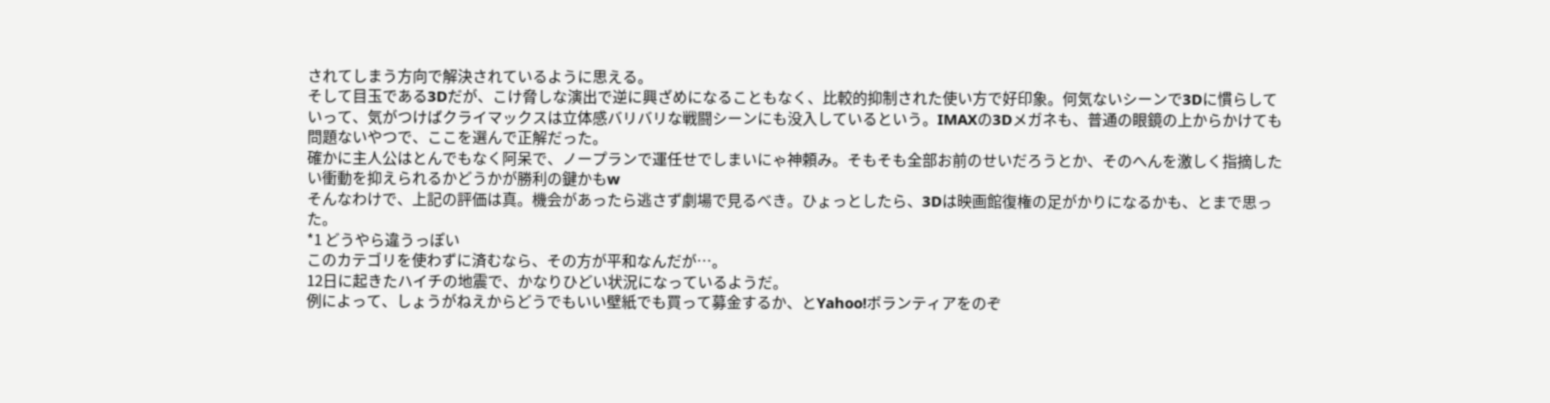されてしまう方向で解決されているように思える。
そして目玉である3Dだが、こけ脅しな演出で逆に興ざめになることもなく、比較的抑制された使い方で好印象。何気ないシーンで3Dに慣らしていって、気がつけばクライマックスは立体感バリバリな戦闘シーンにも没入しているという。IMAXの3Dメガネも、普通の眼鏡の上からかけても問題ないやつで、ここを選んで正解だった。
確かに主人公はとんでもなく阿呆で、ノープランで運任せでしまいにゃ神頼み。そもそも全部お前のせいだろうとか、そのへんを激しく指摘したい衝動を抑えられるかどうかが勝利の鍵かもw
そんなわけで、上記の評価は真。機会があったら逃さず劇場で見るべき。ひょっとしたら、3Dは映画館復権の足がかりになるかも、とまで思った。
*1 どうやら違うっぽい
このカテゴリを使わずに済むなら、その方が平和なんだが…。
12日に起きたハイチの地震で、かなりひどい状況になっているようだ。
例によって、しょうがねえからどうでもいい壁紙でも買って募金するか、とYahoo!ボランティアをのぞ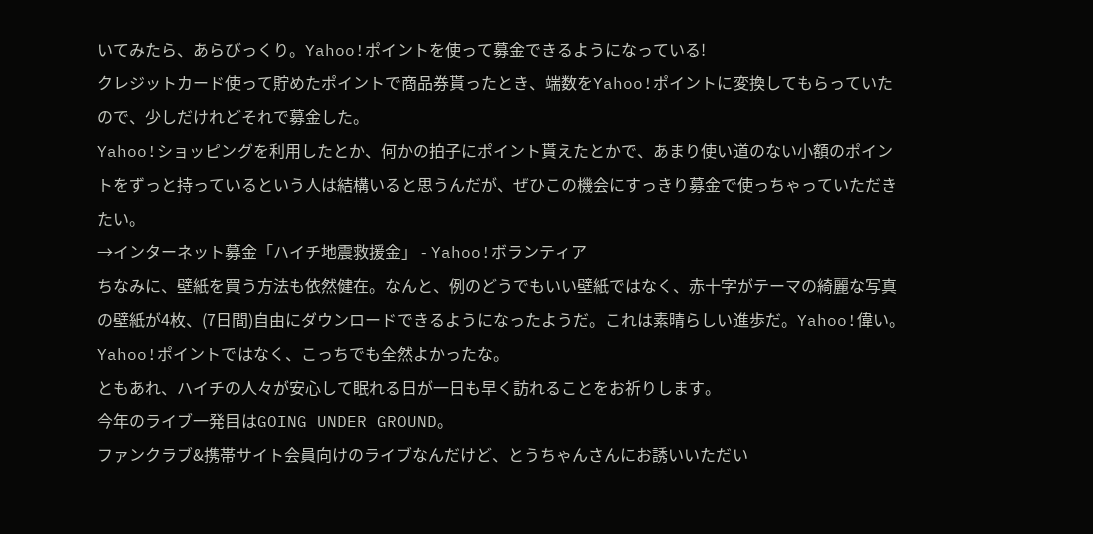いてみたら、あらびっくり。Yahoo!ポイントを使って募金できるようになっている!
クレジットカード使って貯めたポイントで商品券貰ったとき、端数をYahoo!ポイントに変換してもらっていたので、少しだけれどそれで募金した。
Yahoo!ショッピングを利用したとか、何かの拍子にポイント貰えたとかで、あまり使い道のない小額のポイントをずっと持っているという人は結構いると思うんだが、ぜひこの機会にすっきり募金で使っちゃっていただきたい。
→インターネット募金「ハイチ地震救援金」 - Yahoo!ボランティア
ちなみに、壁紙を買う方法も依然健在。なんと、例のどうでもいい壁紙ではなく、赤十字がテーマの綺麗な写真の壁紙が4枚、(7日間)自由にダウンロードできるようになったようだ。これは素晴らしい進歩だ。Yahoo!偉い。Yahoo!ポイントではなく、こっちでも全然よかったな。
ともあれ、ハイチの人々が安心して眠れる日が一日も早く訪れることをお祈りします。
今年のライブ一発目はGOING UNDER GROUND。
ファンクラブ&携帯サイト会員向けのライブなんだけど、とうちゃんさんにお誘いいただい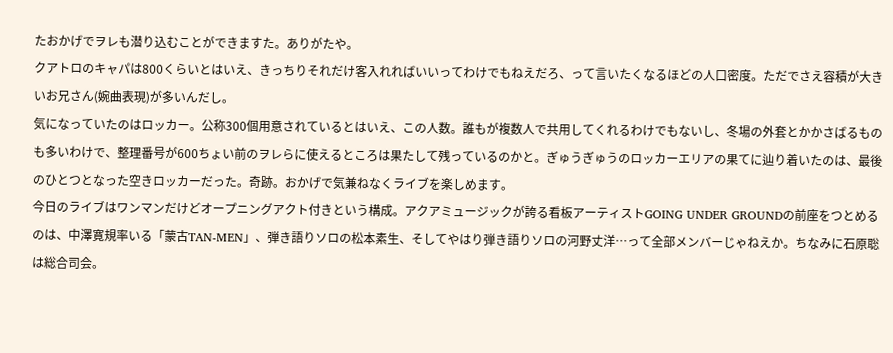たおかげでヲレも潜り込むことができますた。ありがたや。
クアトロのキャパは800くらいとはいえ、きっちりそれだけ客入れればいいってわけでもねえだろ、って言いたくなるほどの人口密度。ただでさえ容積が大きいお兄さん(婉曲表現)が多いんだし。
気になっていたのはロッカー。公称300個用意されているとはいえ、この人数。誰もが複数人で共用してくれるわけでもないし、冬場の外套とかかさばるものも多いわけで、整理番号が600ちょい前のヲレらに使えるところは果たして残っているのかと。ぎゅうぎゅうのロッカーエリアの果てに辿り着いたのは、最後のひとつとなった空きロッカーだった。奇跡。おかげで気兼ねなくライブを楽しめます。
今日のライブはワンマンだけどオープニングアクト付きという構成。アクアミュージックが誇る看板アーティストGOING UNDER GROUNDの前座をつとめるのは、中澤寛規率いる「蒙古TAN-MEN」、弾き語りソロの松本素生、そしてやはり弾き語りソロの河野丈洋…って全部メンバーじゃねえか。ちなみに石原聡は総合司会。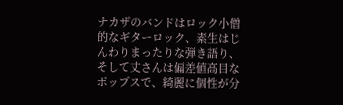ナカザのバンドはロック小僧的なギターロック、素生はじんわりまったりな弾き語り、そして丈さんは偏差値高目なポップスで、綺麗に個性が分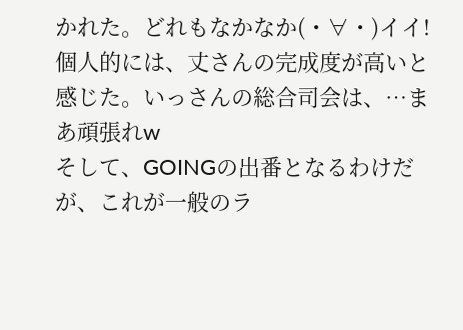かれた。どれもなかなか(・∀・)イイ! 個人的には、丈さんの完成度が高いと感じた。いっさんの総合司会は、…まあ頑張れw
そして、GOINGの出番となるわけだが、これが一般のラ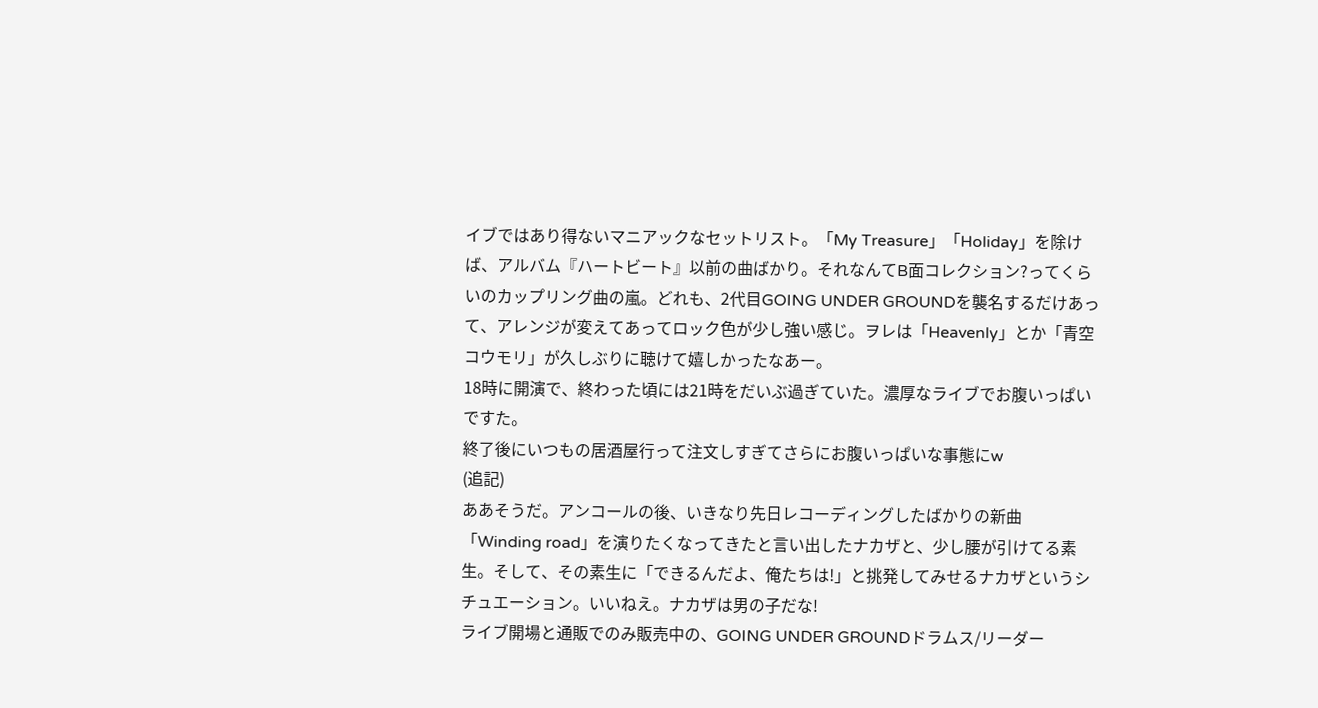イブではあり得ないマニアックなセットリスト。「My Treasure」「Holiday」を除けば、アルバム『ハートビート』以前の曲ばかり。それなんてB面コレクション?ってくらいのカップリング曲の嵐。どれも、2代目GOING UNDER GROUNDを襲名するだけあって、アレンジが変えてあってロック色が少し強い感じ。ヲレは「Heavenly」とか「青空コウモリ」が久しぶりに聴けて嬉しかったなあー。
18時に開演で、終わった頃には21時をだいぶ過ぎていた。濃厚なライブでお腹いっぱいですた。
終了後にいつもの居酒屋行って注文しすぎてさらにお腹いっぱいな事態にw
(追記)
ああそうだ。アンコールの後、いきなり先日レコーディングしたばかりの新曲「Winding road」を演りたくなってきたと言い出したナカザと、少し腰が引けてる素生。そして、その素生に「できるんだよ、俺たちは!」と挑発してみせるナカザというシチュエーション。いいねえ。ナカザは男の子だな!
ライブ開場と通販でのみ販売中の、GOING UNDER GROUNDドラムス/リーダー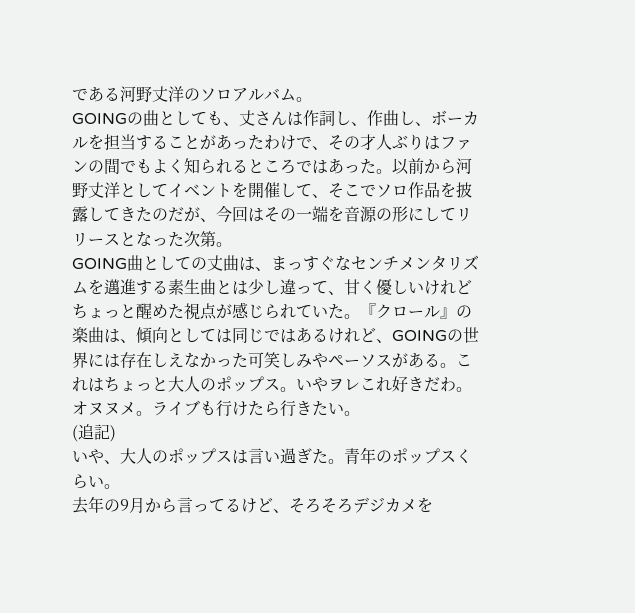である河野丈洋のソロアルバム。
GOINGの曲としても、丈さんは作詞し、作曲し、ボーカルを担当することがあったわけで、その才人ぶりはファンの間でもよく知られるところではあった。以前から河野丈洋としてイベントを開催して、そこでソロ作品を披露してきたのだが、今回はその一端を音源の形にしてリリースとなった次第。
GOING曲としての丈曲は、まっすぐなセンチメンタリズムを邁進する素生曲とは少し違って、甘く優しいけれどちょっと醒めた視点が感じられていた。『クロール』の楽曲は、傾向としては同じではあるけれど、GOINGの世界には存在しえなかった可笑しみやペーソスがある。これはちょっと大人のポップス。いやヲレこれ好きだわ。オヌヌメ。ライブも行けたら行きたい。
(追記)
いや、大人のポップスは言い過ぎた。青年のポップスくらい。
去年の9月から言ってるけど、そろそろデジカメを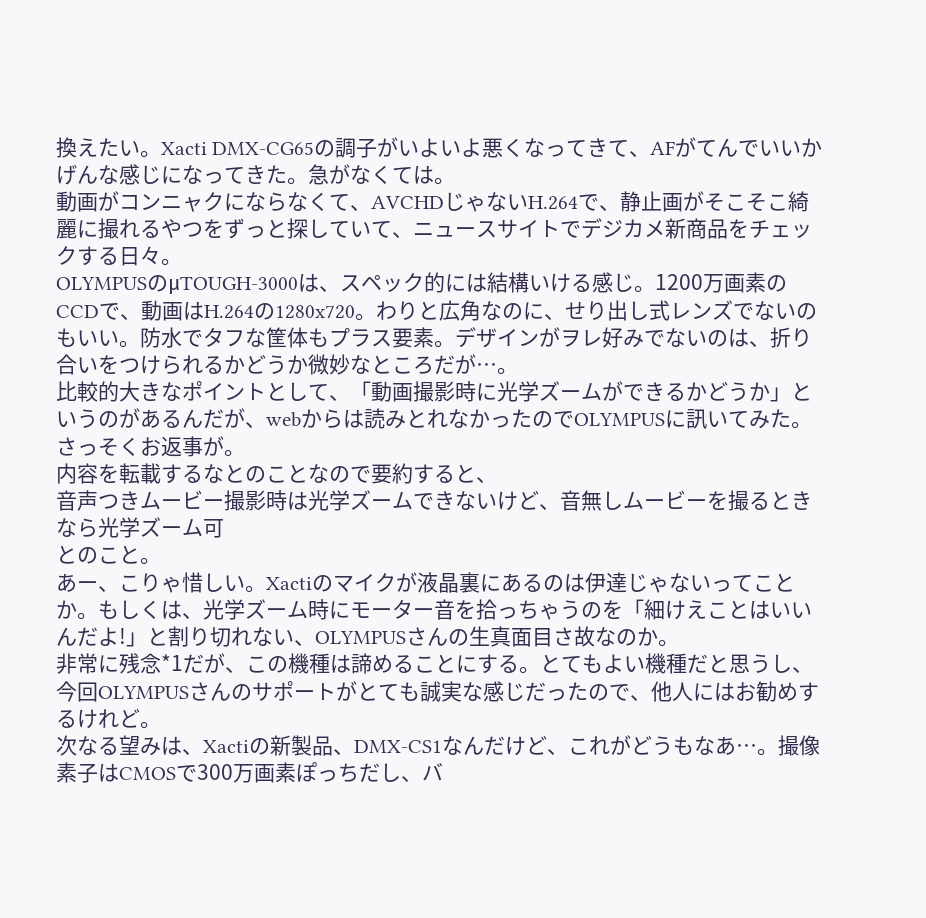換えたい。Xacti DMX-CG65の調子がいよいよ悪くなってきて、AFがてんでいいかげんな感じになってきた。急がなくては。
動画がコンニャクにならなくて、AVCHDじゃないH.264で、静止画がそこそこ綺麗に撮れるやつをずっと探していて、ニュースサイトでデジカメ新商品をチェックする日々。
OLYMPUSのμTOUGH-3000は、スペック的には結構いける感じ。1200万画素のCCDで、動画はH.264の1280x720。わりと広角なのに、せり出し式レンズでないのもいい。防水でタフな筐体もプラス要素。デザインがヲレ好みでないのは、折り合いをつけられるかどうか微妙なところだが…。
比較的大きなポイントとして、「動画撮影時に光学ズームができるかどうか」というのがあるんだが、webからは読みとれなかったのでOLYMPUSに訊いてみた。さっそくお返事が。
内容を転載するなとのことなので要約すると、
音声つきムービー撮影時は光学ズームできないけど、音無しムービーを撮るときなら光学ズーム可
とのこと。
あー、こりゃ惜しい。Xactiのマイクが液晶裏にあるのは伊達じゃないってことか。もしくは、光学ズーム時にモーター音を拾っちゃうのを「細けえことはいいんだよ!」と割り切れない、OLYMPUSさんの生真面目さ故なのか。
非常に残念*1だが、この機種は諦めることにする。とてもよい機種だと思うし、今回OLYMPUSさんのサポートがとても誠実な感じだったので、他人にはお勧めするけれど。
次なる望みは、Xactiの新製品、DMX-CS1なんだけど、これがどうもなあ…。撮像素子はCMOSで300万画素ぽっちだし、バ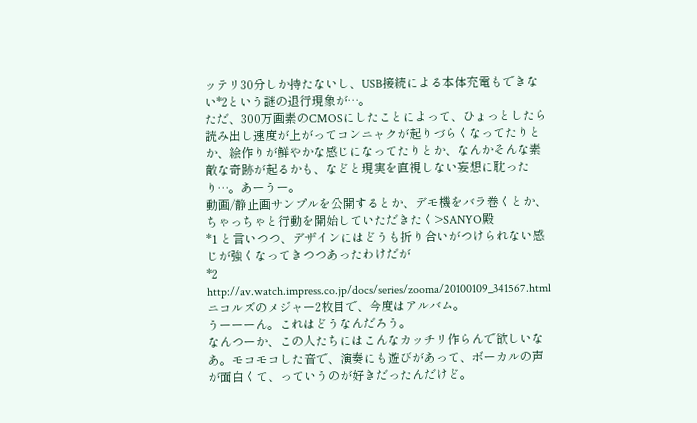ッテリ30分しか持たないし、USB接続による本体充電もできない*2という謎の退行現象が…。
ただ、300万画素のCMOSにしたことによって、ひょっとしたら読み出し速度が上がってコンニャクが起りづらくなってたりとか、絵作りが鮮やかな感じになってたりとか、なんかそんな素敵な奇跡が起るかも、などと現実を直視しない妄想に耽ったり…。あーうー。
動画/静止画サンプルを公開するとか、デモ機をバラ巻くとか、ちゃっちゃと行動を開始していただきたく>SANYO殿
*1 と言いつつ、デザインにはどうも折り合いがつけられない感じが強くなってきつつあったわけだが
*2 http://av.watch.impress.co.jp/docs/series/zooma/20100109_341567.html
ニコルズのメジャー2枚目で、今度はアルバム。
うーーーん。これはどうなんだろう。
なんつーか、この人たちにはこんなカッチリ作らんで欲しいなあ。モコモコした音で、演奏にも遊びがあって、ボーカルの声が面白くて、っていうのが好きだったんだけど。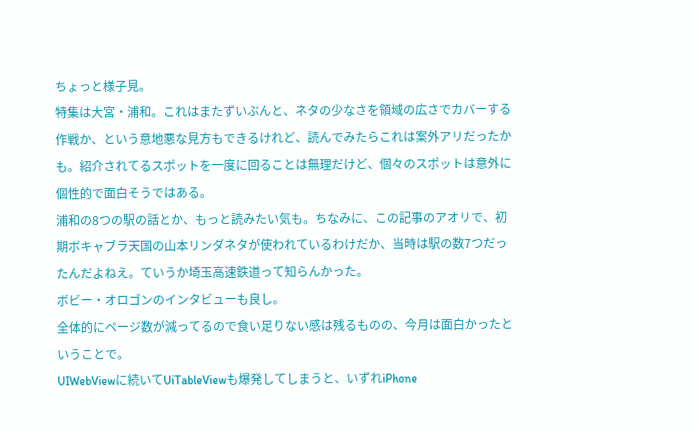ちょっと様子見。
特集は大宮・浦和。これはまたずいぶんと、ネタの少なさを領域の広さでカバーする作戦か、という意地悪な見方もできるけれど、読んでみたらこれは案外アリだったかも。紹介されてるスポットを一度に回ることは無理だけど、個々のスポットは意外に個性的で面白そうではある。
浦和の8つの駅の話とか、もっと読みたい気も。ちなみに、この記事のアオリで、初期ボキャブラ天国の山本リンダネタが使われているわけだか、当時は駅の数7つだったんだよねえ。ていうか埼玉高速鉄道って知らんかった。
ボビー・オロゴンのインタビューも良し。
全体的にページ数が減ってるので食い足りない感は残るものの、今月は面白かったということで。
UIWebViewに続いてUiTableViewも爆発してしまうと、いずれiPhone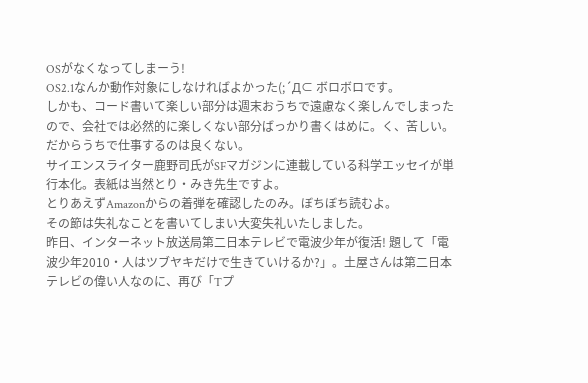OSがなくなってしまーう!
OS2.1なんか動作対象にしなければよかった(;´Д⊂ ボロボロです。
しかも、コード書いて楽しい部分は週末おうちで遠慮なく楽しんでしまったので、会社では必然的に楽しくない部分ばっかり書くはめに。く、苦しい。だからうちで仕事するのは良くない。
サイエンスライター鹿野司氏がSFマガジンに連載している科学エッセイが単行本化。表紙は当然とり・みき先生ですよ。
とりあえずAmazonからの着弾を確認したのみ。ぼちぼち読むよ。
その節は失礼なことを書いてしまい大変失礼いたしました。
昨日、インターネット放送局第二日本テレビで電波少年が復活! 題して「電波少年2010・人はツブヤキだけで生きていけるか?」。土屋さんは第二日本テレビの偉い人なのに、再び「Tプ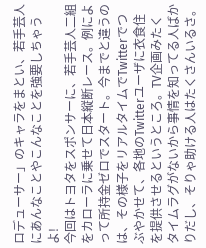ロデューサー」のキャラをまとい、若手芸人にあんなことやこんなことを強要しちゃうよ!
今回はトヨタをスポンサーに、若手芸人二組をカローラに乗せて日本縦断レース。例によって所持金ゼロでスタート。今までと違うのは、その様子をリアルタイムでTwitterでつぶやかせて、各地のTwitterユーザに衣食住を提供させるというところ。TV企画みたくタイムラグがないから事情を知ってる人ばかりだし、そりゃ助ける人はたくさんいるさ。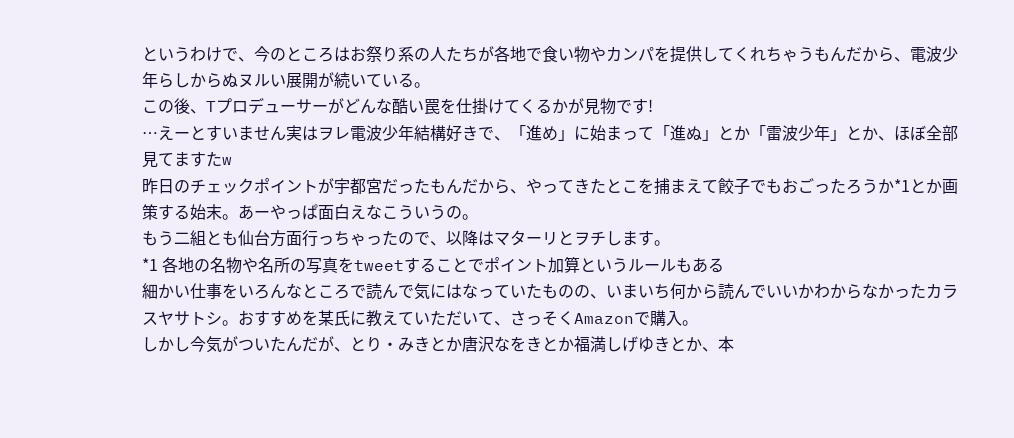というわけで、今のところはお祭り系の人たちが各地で食い物やカンパを提供してくれちゃうもんだから、電波少年らしからぬヌルい展開が続いている。
この後、Tプロデューサーがどんな酷い罠を仕掛けてくるかが見物です!
…えーとすいません実はヲレ電波少年結構好きで、「進め」に始まって「進ぬ」とか「雷波少年」とか、ほぼ全部見てますたw
昨日のチェックポイントが宇都宮だったもんだから、やってきたとこを捕まえて餃子でもおごったろうか*1とか画策する始末。あーやっぱ面白えなこういうの。
もう二組とも仙台方面行っちゃったので、以降はマターリとヲチします。
*1 各地の名物や名所の写真をtweetすることでポイント加算というルールもある
細かい仕事をいろんなところで読んで気にはなっていたものの、いまいち何から読んでいいかわからなかったカラスヤサトシ。おすすめを某氏に教えていただいて、さっそくAmazonで購入。
しかし今気がついたんだが、とり・みきとか唐沢なをきとか福満しげゆきとか、本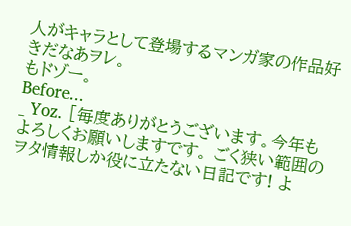人がキャラとして登場するマンガ家の作品好きだなあヲレ。
もドゾー。
Before...
_ Yoz. [毎度ありがとうございます。今年もよろしくお願いしますです。 ごく狭い範囲のヲタ情報しか役に立たない日記です! よ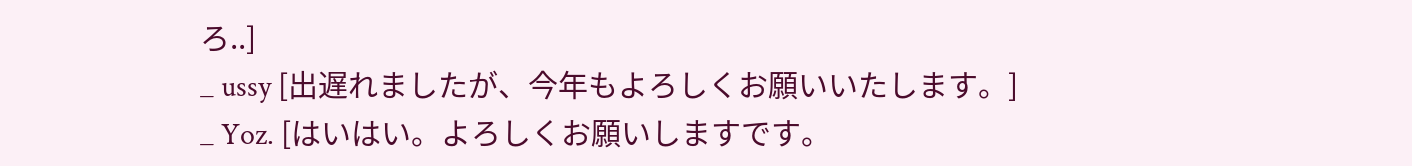ろ..]
_ ussy [出遅れましたが、今年もよろしくお願いいたします。]
_ Yoz. [はいはい。よろしくお願いしますです。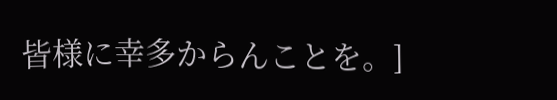皆様に幸多からんことを。]